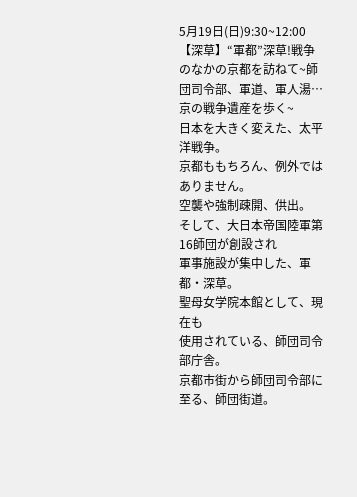5月19日(日)9:30~12:00
【深草】“軍都”深草!戦争のなかの京都を訪ねて~師団司令部、軍道、軍人湯…京の戦争遺産を歩く~
日本を大きく変えた、太平洋戦争。
京都ももちろん、例外ではありません。
空襲や強制疎開、供出。
そして、大日本帝国陸軍第16師団が創設され
軍事施設が集中した、軍都・深草。
聖母女学院本館として、現在も
使用されている、師団司令部庁舎。
京都市街から師団司令部に至る、師団街道。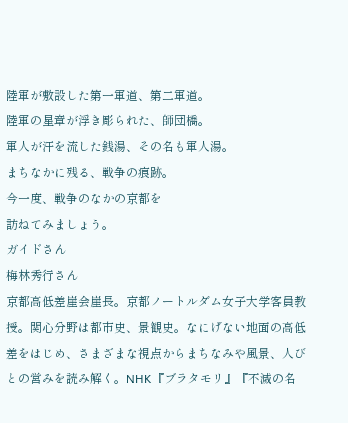陸軍が敷設した第一軍道、第二軍道。
陸軍の星章が浮き彫られた、師団橋。
軍人が汗を流した銭湯、その名も軍人湯。
まちなかに残る、戦争の痕跡。
今一度、戦争のなかの京都を
訪ねてみましょう。
ガイドさん
梅林秀行さん
京都高低差崖会崖長。京都ノートルダム女子大学客員教授。関心分野は都市史、景観史。なにげない地面の高低差をはじめ、さまざまな視点からまちなみや風景、人びとの営みを読み解く。NHK『ブラタモリ』『不滅の名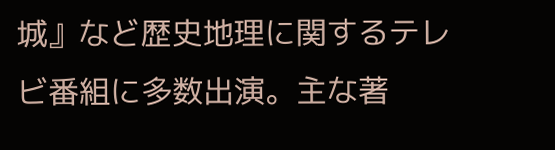城』など歴史地理に関するテレビ番組に多数出演。主な著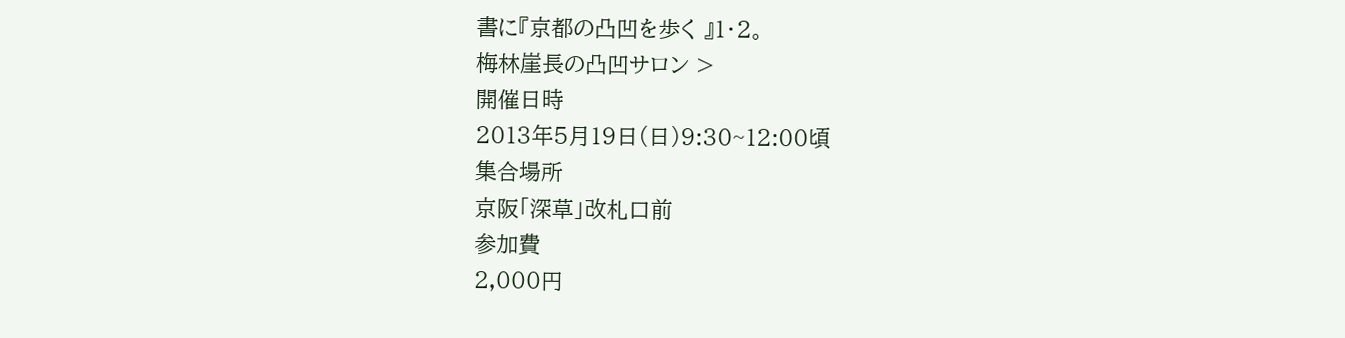書に『京都の凸凹を歩く 』1・2。
梅林崖長の凸凹サロン >
開催日時
2013年5月19日(日)9:30~12:00頃
集合場所
京阪「深草」改札口前
参加費
2,000円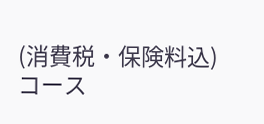(消費税・保険料込)
コース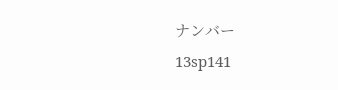ナンバー
13sp141